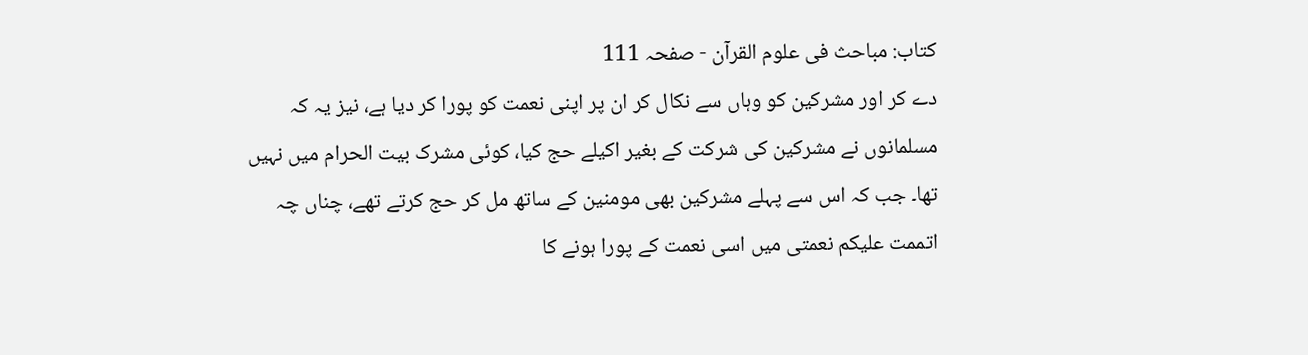کتاب: مباحث فی علوم القرآن - صفحہ 111
دے کر اور مشرکین کو وہاں سے نکال کر ان پر اپنی نعمت کو پورا کر دیا ہے، نیز یہ کہ مسلمانوں نے مشرکین کی شرکت کے بغیر اکیلے حج کیا، کوئی مشرک بیت الحرام میں نہیں تھا۔ جب کہ اس سے پہلے مشرکین بھی مومنین کے ساتھ مل کر حج کرتے تھے، چناں چہ اتممت علیکم نعمتی میں اسی نعمت کے پورا ہونے کا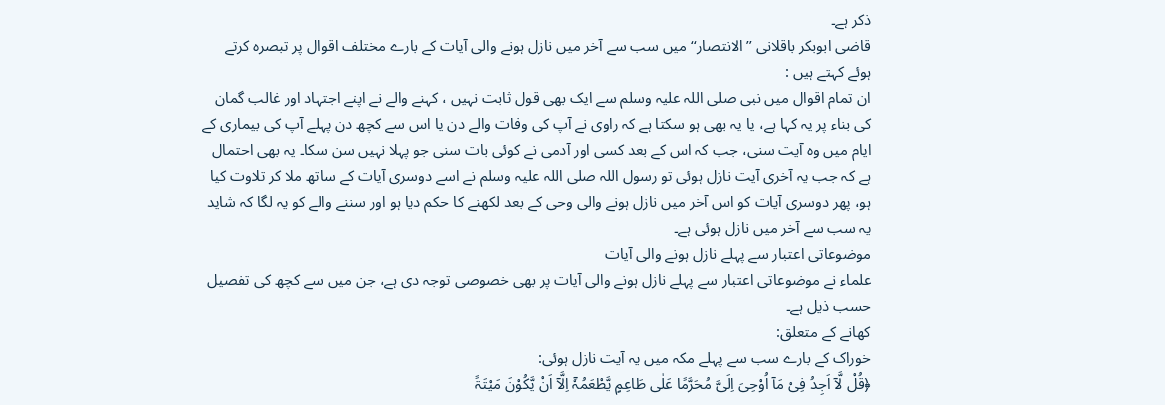ذکر ہے۔
قاضی ابوبکر باقلانی ’’الانتصار‘‘ میں سب سے آخر میں نازل ہونے والی آیات کے بارے مختلف اقوال پر تبصرہ کرتے ہوئے کہتے ہیں :
ان تمام اقوال میں نبی صلی اللہ علیہ وسلم سے ایک بھی قول ثابت نہیں ، کہنے والے نے اپنے اجتہاد اور غالب گمان کی بناء پر یہ کہا ہے، یا یہ بھی ہو سکتا ہے کہ راوی نے آپ کی وفات والے دن یا اس سے کچھ دن پہلے آپ کی بیماری کے ایام میں وہ آیت سنی، جب کہ اس کے بعد کسی اور آدمی نے کوئی بات سنی جو پہلا نہیں سن سکا۔ یہ بھی احتمال ہے کہ جب یہ آخری آیت نازل ہوئی تو رسول اللہ صلی اللہ علیہ وسلم نے اسے دوسری آیات کے ساتھ ملا کر تلاوت کیا ہو، پھر دوسری آیات کو اس آخر میں نازل ہونے والی وحی کے بعد لکھنے کا حکم دیا ہو اور سننے والے کو یہ لگا کہ شاید یہ سب سے آخر میں نازل ہوئی ہے۔
موضوعاتی اعتبار سے پہلے نازل ہونے والی آیات
علماء نے موضوعاتی اعتبار سے پہلے نازل ہونے والی آیات پر بھی خصوصی توجہ دی ہے، جن میں سے کچھ کی تفصیل حسب ذیل ہے۔
کھانے کے متعلق:
خوراک کے بارے سب سے پہلے مکہ میں یہ آیت نازل ہوئی:
﴿قُلْ لَّآ اَجِدُ فِیْ مَآ اُوْحِیَ اِلَیَّ مُحَرَّمًا عَلٰی طَاعِمٍ یَّطْعَمُہٗٓ اِلَّآ اَنْ یَّکُوْنَ مَیْتَۃً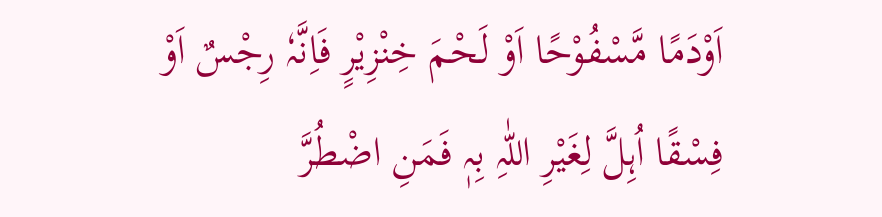اَوْدَمًا مَّسْفُوْحًا اَوْ لَحْمَ خِنْزِیْرٍ فَاِنَّہٗ رِجْسٌ اَوْ فِسْقًا اُہِلَّ لِغَیْرِ اللّٰہِ بِہٖ فَمَنِ اضْطُرَّ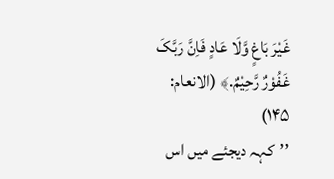غَیْرَ بَاغٍ وَّلَا عَادٍ فَاِنَّ رَبَّکَ غَفُوْرٌ رَّحِیْمٌ.﴾ (الانعام: ۱۴۵)
’’کہہ دیجئے میں اس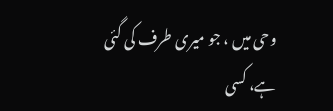وحی میں ، جو میری طرف کی گئی ہے، کسی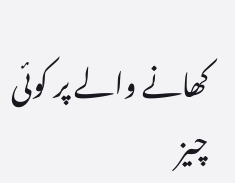کھانے والے پر کوئی چیز